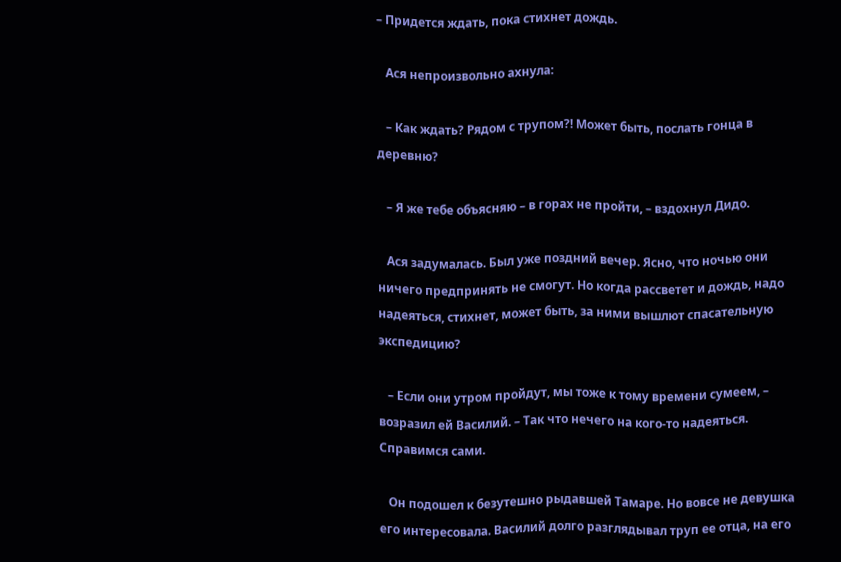– Придется ждать, пока стихнет дождь.

   Ася непроизвольно ахнула:

   – Как ждать? Рядом с трупом?! Может быть, послать гонца в деревню?

   – Я же тебе объясняю – в горах не пройти, – вздохнул Дидо.

   Ася задумалась. Был уже поздний вечер. Ясно, что ночью они ничего предпринять не смогут. Но когда рассветет и дождь, надо надеяться, стихнет, может быть, за ними вышлют спасательную экспедицию?

   – Если они утром пройдут, мы тоже к тому времени сумеем, – возразил ей Василий. – Так что нечего на кого-то надеяться. Справимся сами.

   Он подошел к безутешно рыдавшей Тамаре. Но вовсе не девушка его интересовала. Василий долго разглядывал труп ее отца, на его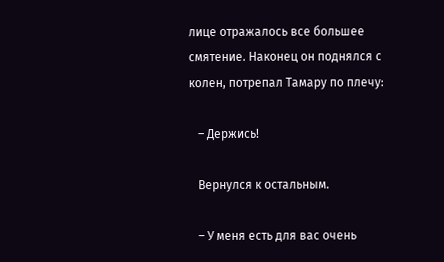лице отражалось все большее смятение. Наконец он поднялся с колен, потрепал Тамару по плечу:

   – Держись!

   Вернулся к остальным.

   – У меня есть для вас очень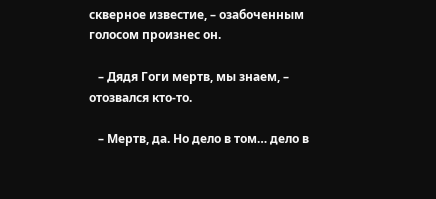скверное известие, – озабоченным голосом произнес он.

   – Дядя Гоги мертв, мы знаем, – отозвался кто-то.

   – Мертв, да. Но дело в том… дело в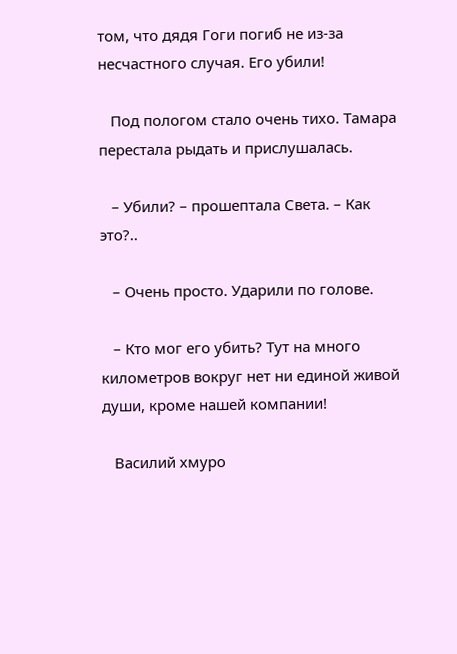том, что дядя Гоги погиб не из-за несчастного случая. Его убили!

   Под пологом стало очень тихо. Тамара перестала рыдать и прислушалась.

   – Убили? – прошептала Света. – Как это?..

   – Очень просто. Ударили по голове.

   – Кто мог его убить? Тут на много километров вокруг нет ни единой живой души, кроме нашей компании!

   Василий хмуро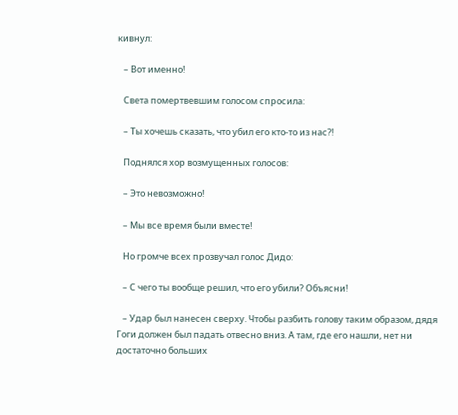кивнул:

   – Вот именно!

   Света помертвевшим голосом спросила:

   – Ты хочешь сказать, что убил его кто-то из нас?!

   Поднялся хор возмущенных голосов:

   – Это невозможно!

   – Мы все время были вместе!

   Но громче всех прозвучал голос Дидо:

   – С чего ты вообще решил, что его убили? Объясни!

   – Удар был нанесен сверху. Чтобы разбить голову таким образом, дядя Гоги должен был падать отвесно вниз. А там, где его нашли, нет ни достаточно больших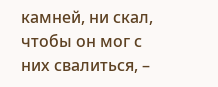камней, ни скал, чтобы он мог с них свалиться, –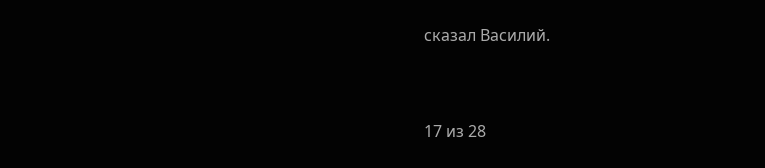сказал Василий.



17 из 28